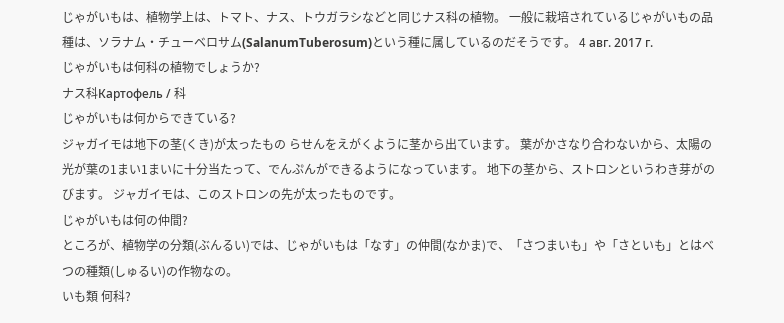じゃがいもは、植物学上は、トマト、ナス、トウガラシなどと同じナス科の植物。 一般に栽培されているじゃがいもの品種は、ソラナム・チューベロサム(SalanumTuberosum)という種に属しているのだそうです。 4 авг. 2017 г.
じゃがいもは何科の植物でしょうか?
ナス科Картофель / 科
じゃがいもは何からできている?
ジャガイモは地下の茎(くき)が太ったもの らせんをえがくように茎から出ています。 葉がかさなり合わないから、太陽の光が葉の1まい1まいに十分当たって、でんぷんができるようになっています。 地下の茎から、ストロンというわき芽がのびます。 ジャガイモは、このストロンの先が太ったものです。
じゃがいもは何の仲間?
ところが、植物学の分類(ぶんるい)では、じゃがいもは「なす」の仲間(なかま)で、「さつまいも」や「さといも」とはべつの種類(しゅるい)の作物なの。
いも類 何科?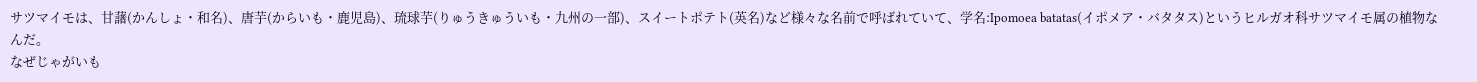サツマイモは、甘藷(かんしょ・和名)、唐芋(からいも・鹿児島)、琉球芋(りゅうきゅういも・九州の一部)、スイートポテト(英名)など様々な名前で呼ばれていて、学名:Ipomoea batatas(イポメア・バタタス)というヒルガオ科サツマイモ属の植物なんだ。
なぜじゃがいも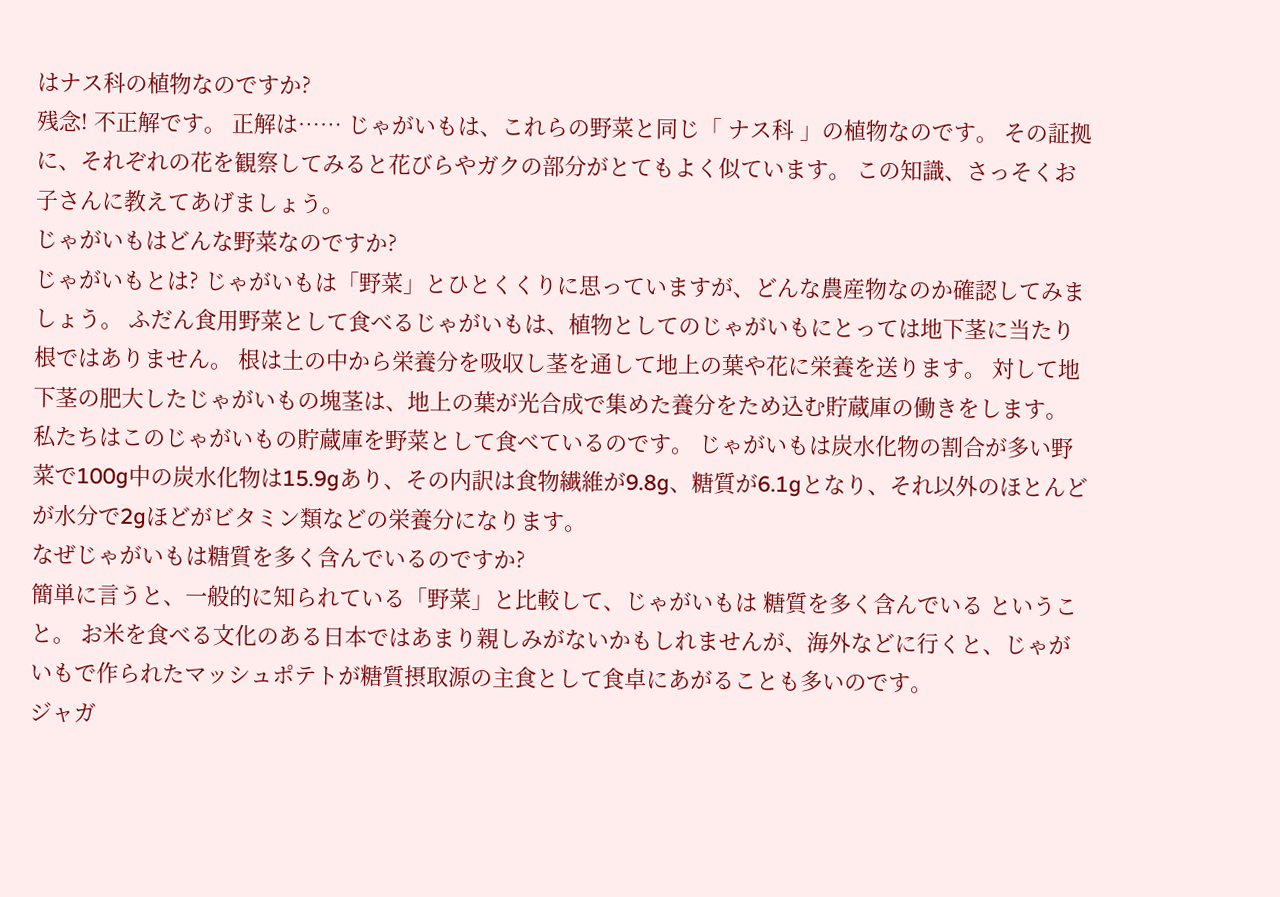はナス科の植物なのですか?
残念! 不正解です。 正解は…… じゃがいもは、これらの野菜と同じ「 ナス科 」の植物なのです。 その証拠に、それぞれの花を観察してみると花びらやガクの部分がとてもよく似ています。 この知識、さっそくお子さんに教えてあげましょう。
じゃがいもはどんな野菜なのですか?
じゃがいもとは? じゃがいもは「野菜」とひとくくりに思っていますが、どんな農産物なのか確認してみましょう。 ふだん食用野菜として食べるじゃがいもは、植物としてのじゃがいもにとっては地下茎に当たり根ではありません。 根は土の中から栄養分を吸収し茎を通して地上の葉や花に栄養を送ります。 対して地下茎の肥大したじゃがいもの塊茎は、地上の葉が光合成で集めた養分をため込む貯蔵庫の働きをします。 私たちはこのじゃがいもの貯蔵庫を野菜として食べているのです。 じゃがいもは炭水化物の割合が多い野菜で100g中の炭水化物は15.9gあり、その内訳は食物繊維が9.8g、糖質が6.1gとなり、それ以外のほとんどが水分で2gほどがビタミン類などの栄養分になります。
なぜじゃがいもは糖質を多く含んでいるのですか?
簡単に言うと、一般的に知られている「野菜」と比較して、じゃがいもは 糖質を多く含んでいる ということ。 お米を食べる文化のある日本ではあまり親しみがないかもしれませんが、海外などに行くと、じゃがいもで作られたマッシュポテトが糖質摂取源の主食として食卓にあがることも多いのです。
ジャガ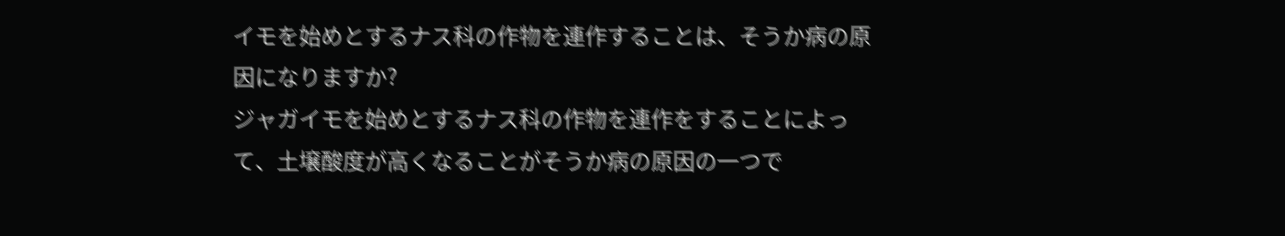イモを始めとするナス科の作物を連作することは、そうか病の原因になりますか?
ジャガイモを始めとするナス科の作物を連作をすることによって、土壌酸度が高くなることがそうか病の原因の一つで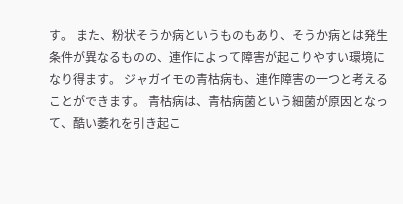す。 また、粉状そうか病というものもあり、そうか病とは発生条件が異なるものの、連作によって障害が起こりやすい環境になり得ます。 ジャガイモの青枯病も、連作障害の一つと考えることができます。 青枯病は、青枯病菌という細菌が原因となって、酷い萎れを引き起こ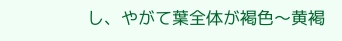し、やがて葉全体が褐色〜黄褐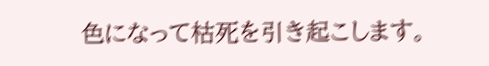色になって枯死を引き起こします。